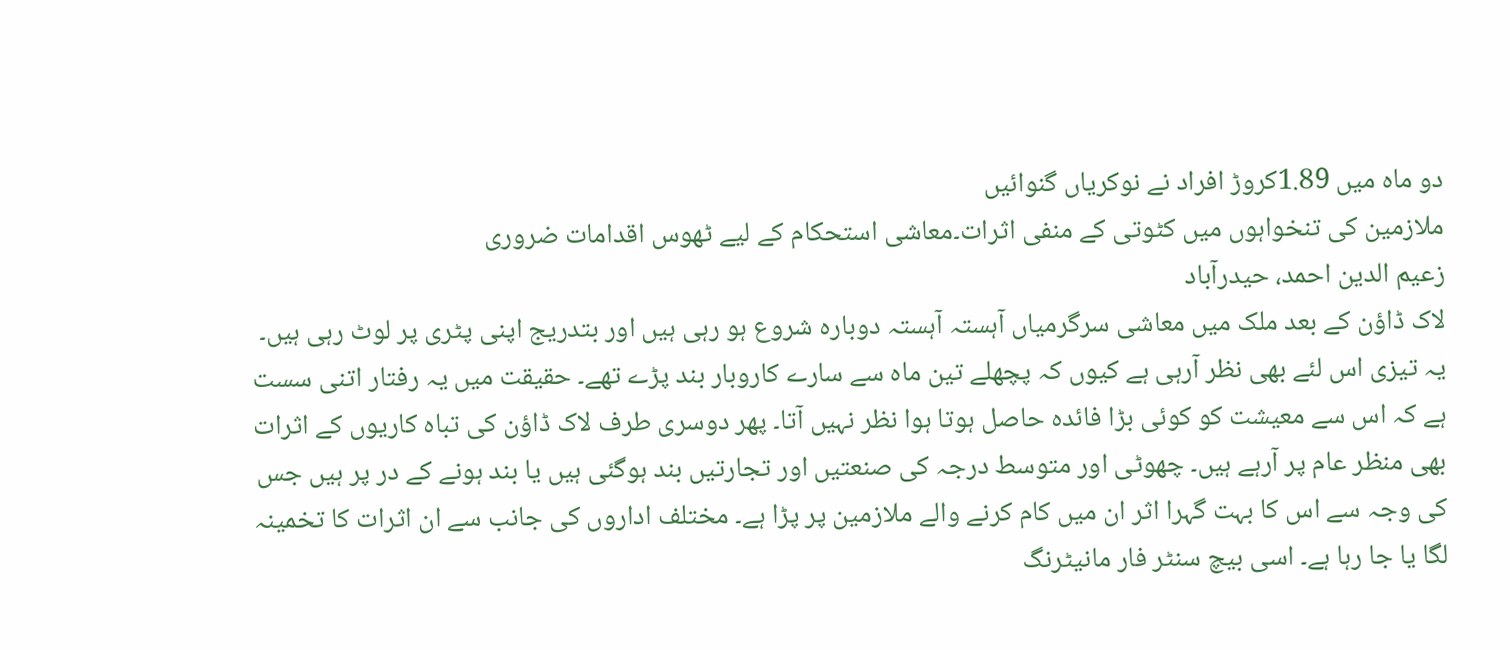دو ماہ میں 1.89کروڑ افراد نے نوکریاں گنوائیں
ملازمین کی تنخواہوں میں کٹوتی کے منفی اثرات۔معاشی استحکام کے لیے ٹھوس اقدامات ضروری
زعیم الدین احمد، حیدرآباد
لاک ڈاؤن کے بعد ملک میں معاشی سرگرمیاں آہستہ آہستہ دوبارہ شروع ہو رہی ہیں اور بتدریج اپنی پٹری پر لوٹ رہی ہیں۔ یہ تیزی اس لئے بھی نظر آرہی ہے کیوں کہ پچھلے تین ماہ سے سارے کاروبار بند پڑے تھے۔ حقیقت میں یہ رفتار اتنی سست ہے کہ اس سے معیشت کو کوئی بڑا فائدہ حاصل ہوتا ہوا نظر نہیں آتا۔ پھر دوسری طرف لاک ڈاؤن کی تباہ کاریوں کے اثرات بھی منظر عام پر آرہے ہیں۔ چھوٹی اور متوسط درجہ کی صنعتیں اور تجارتیں بند ہوگئی ہیں یا بند ہونے کے در پر ہیں جس کی وجہ سے اس کا بہت گہرا اثر ان میں کام کرنے والے ملازمین پر پڑا ہے۔ مختلف اداروں کی جانب سے ان اثرات کا تخمینہ لگا یا جا رہا ہے۔ اسی بیچ سنٹر فار مانیٹرنگ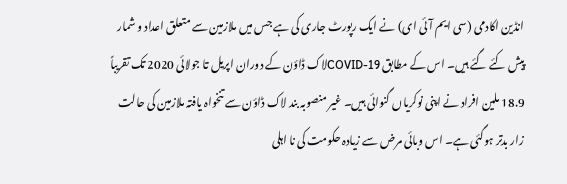انڈین اکادمی (سی ایم آئی ای) نے ایک رپورٹ جاری کی ہے جس میں ملازمین سے متعلق اعداد و شمار پیش کئے گئے ہیں۔ اس کے مطابق COVID-19لاک ڈاؤن کے دوران اپریل تا جولائی 2020 تک تقریباً 18.9 ملین افراد نے اپنی نوکریاں گنوائی ہیں۔ غیر منصوبہ بند لاک ڈاؤن سے تنخواہ یافتہ ملازمین کی حالت زار بدتر ہوگئی ہے۔ اس وبائی مرض سے زیادہ حکومت کی نا اہلی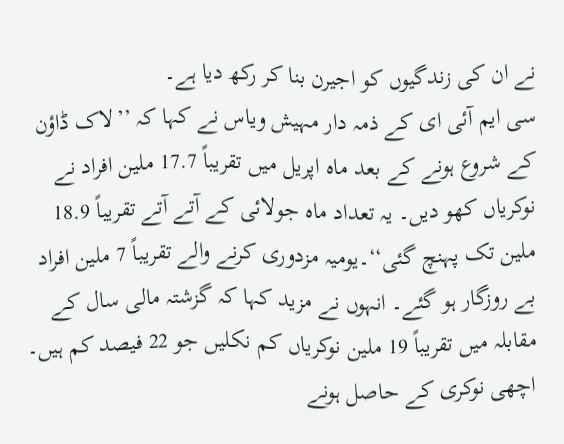نے ان کی زندگیوں کو اجیرن بنا کر رکھ دیا ہے۔
سی ایم آئی ای کے ذمہ دار مہیش ویاس نے کہا کہ ’’لاک ڈاؤن کے شروع ہونے کے بعد ماہ اپریل میں تقریباً 17.7 ملین افراد نے نوکریاں کھو دیں۔ یہ تعداد ماہ جولائی کے آتے آتے تقریباً 18.9 ملین تک پہنچ گئی‘‘۔یومیہ مزدوری کرنے والے تقریباً 7 ملین افراد بے روزگار ہو گئے۔ انہوں نے مزید کہا کہ گزشتہ مالی سال کے مقابلہ میں تقریباً 19 ملین نوکریاں کم نکلیں جو 22 فیصد کم ہیں۔ اچھی نوکری کے حاصل ہونے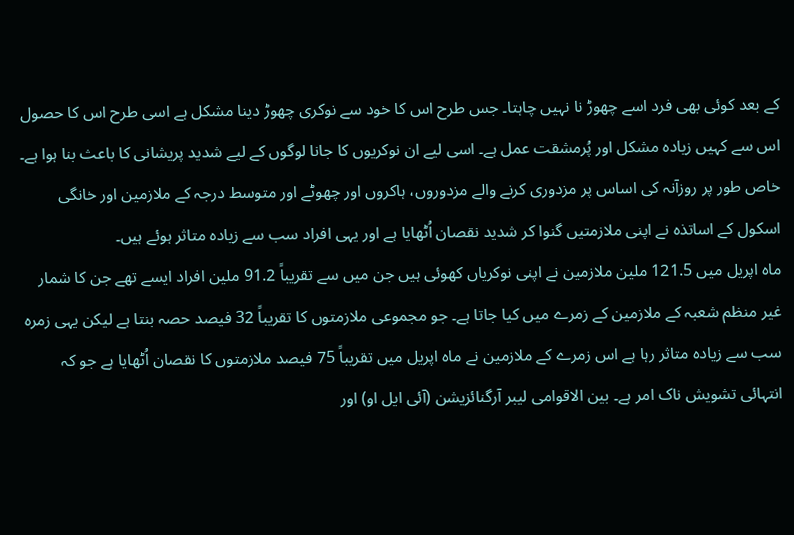کے بعد کوئی بھی فرد اسے چھوڑ نا نہیں چاہتا۔ جس طرح اس کا خود سے نوکری چھوڑ دینا مشکل ہے اسی طرح اس کا حصول اس سے کہیں زیادہ مشکل اور پُرمشقت عمل ہے۔ اسی لیے ان نوکریوں کا جانا لوگوں کے لیے شدید پریشانی کا باعث بنا ہوا ہے۔ خاص طور پر روزآنہ کی اساس پر مزدوری کرنے والے مزدوروں، ہاکروں اور چھوٹے اور متوسط درجہ کے ملازمین اور خانگی اسکول کے اساتذہ نے اپنی ملازمتیں گنوا کر شدید نقصان اُٹھایا ہے اور یہی افراد سب سے زیادہ متاثر ہوئے ہیں۔
ماہ اپریل میں 121.5 ملین ملازمین نے اپنی نوکریاں کھوئی ہیں جن میں سے تقریباً 91.2 ملین افراد ایسے تھے جن کا شمار غیر منظم شعبہ کے ملازمین کے زمرے میں کیا جاتا ہے۔ جو مجموعی ملازمتوں کا تقریباً 32 فیصد حصہ بنتا ہے لیکن یہی زمرہ سب سے زیادہ متاثر رہا ہے اس زمرے کے ملازمین نے ماہ اپریل میں تقریباً 75 فیصد ملازمتوں کا نقصان اُٹھایا ہے جو کہ انتہائی تشویش ناک امر ہے۔ بین الاقوامی لیبر آرگنائزیشن (آئی ایل او) اور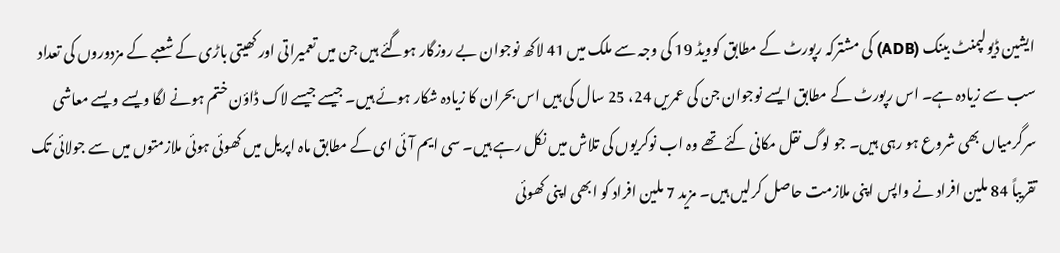ایشین ڈیولپمنٹ بینک (ADB) کی مشترکہ رپورٹ کے مطابق کوویڈ 19 کی وجہ سے ملک میں 41 لاکھ نوجوان بے روزگار ہوگئے ہیں جن میں تعمیراتی اور کھیتی باڑی کے شعبے کے مزدوروں کی تعداد سب سے زیادہ ہے۔ اس رپورٹ کے مطابق ایسے نوجوان جن کی عمریں 24، 25 سال کی ہیں اس بحران کا زیادہ شکار ہوئے ہیں۔ جیسے جیسے لاک ڈاؤن ختم ہونے لگا ویسے ویسے معاشی سرگرمیاں بھی شروع ہو رہی ہیں۔ جو لوگ نقل مکانی کئے تھے وہ اب نوکریوں کی تلاش میں نکل رہے ہیں۔ سی ایم آئی ای کے مطابق ماہ اپریل میں کھوئی ہوئی ملازمتوں میں سے جولائی تک تقریباً 84 ملین افراد نے واپس اپنی ملازمت حاصل کرلیں ہیں۔ مزید 7 ملین افراد کو ابھی اپنی کھوئی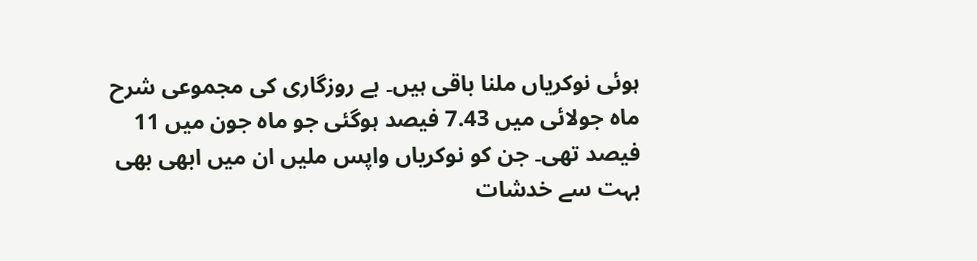ہوئی نوکریاں ملنا باقی ہیں۔ بے روزگاری کی مجموعی شرح ماہ جولائی میں 7.43 فیصد ہوگئی جو ماہ جون میں 11 فیصد تھی۔ جن کو نوکریاں واپس ملیں ان میں ابھی بھی بہت سے خدشات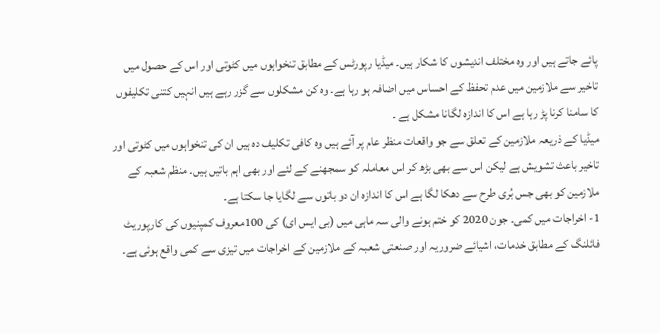پائے جاتے ہیں اور وہ مختلف اندیشوں کا شکار ہیں۔ میڈیا رپورٹس کے مطابق تنخواہوں میں کٹوتی اور اس کے حصول میں تاخیر سے ملازمین میں عدم تحفظ کے احساس میں اضافہ ہو رہا ہے۔ وہ کن مشکلوں سے گزر رہے ہیں انہیں کتنی تکلیفوں کا سامنا کرنا پڑ رہا ہے اس کا اندازہ لگانا مشکل ہے ۔
میڈیا کے ذریعہ ملازمین کے تعلق سے جو واقعات منظر عام پر آئے ہیں وہ کافی تکلیف دہ ہیں ان کی تنخواہوں میں کٹوتی اور تاخیر باعث تشویش ہے لیکن اس سے بھی بڑھ کر اس معاملہ کو سمجھنے کے لئے اور بھی اہم باتیں ہیں۔ منظم شعبہ کے ملازمین کو بھی جس بُری طرح سے دھکا لگا ہے اس کا اندازہ ان دو باتوں سے لگایا جا سکتا ہے۔
1- اخراجات میں کمی۔ جون 2020 کو ختم ہونے والی سہ ماہی میں (بی ایس ای) کی 100معروف کمپنیوں کی کارپوریٹ فائلنگ کے مطابق خدمات، اشیائے ضروریہ اور صنعتی شعبہ کے ملازمین کے اخراجات میں تیزی سے کمی واقع ہوئی ہے۔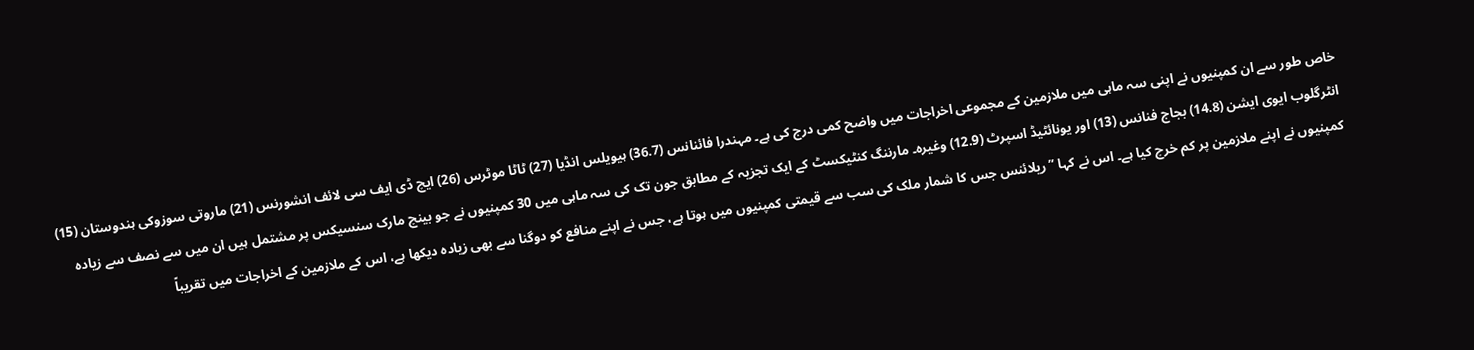خاص طور سے ان کمپنیوں نے اپنی سہ ماہی میں ملازمین کے مجموعی اخراجات میں واضح کمی درج کی ہے۔ مہندرا فائنانس (36.7) ہیویلس انڈیا (27) ٹاٹا موٹرس (26) ایچ ڈی ایف سی لائف انشورنس (21) ماروتی سوزوکی ہندوستان (15) انٹرگلوب ایوی ایشن (14.8) بجاج فنانس (13) اور یونائٹیڈ اسپرٹ (12.9) وغیرہ۔ مارننگ کنٹیکسٹ کے ایک تجزیہ کے مطابق جون تک کی سہ ماہی میں 30 کمپنیوں نے جو بینچ مارک سنسیکس پر مشتمل ہیں ان میں سے نصف سے زیادہ کمپنیوں نے اپنے ملازمین پر کم خرچ کیا ہے۔ اس نے کہا ’’ریلائنس جس کا شمار ملک کی سب سے قیمتی کمپنیوں میں ہوتا ہے، جس نے اپنے منافع کو دوگنا سے بھی زیادہ دیکھا ہے، اس کے ملازمین کے اخراجات میں تقریباً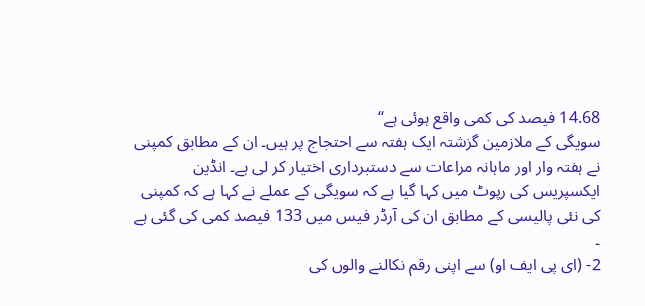14.68 فیصد کی کمی واقع ہوئی ہے‘‘
سویگی کے ملازمین گزشتہ ایک ہفتہ سے احتجاج پر ہیں۔ ان کے مطابق کمپنی نے ہفتہ وار اور ماہانہ مراعات سے دستبرداری اختیار کر لی ہے۔ انڈین ایکسپریس کی رپوٹ میں کہا گیا ہے کہ سویگی کے عملے نے کہا ہے کہ کمپنی کی نئی پالیسی کے مطابق ان کی آرڈر فیس میں 133 فیصد کمی کی گئی ہے ۔
2- (ای پی ایف او) سے اپنی رقم نکالنے والوں کی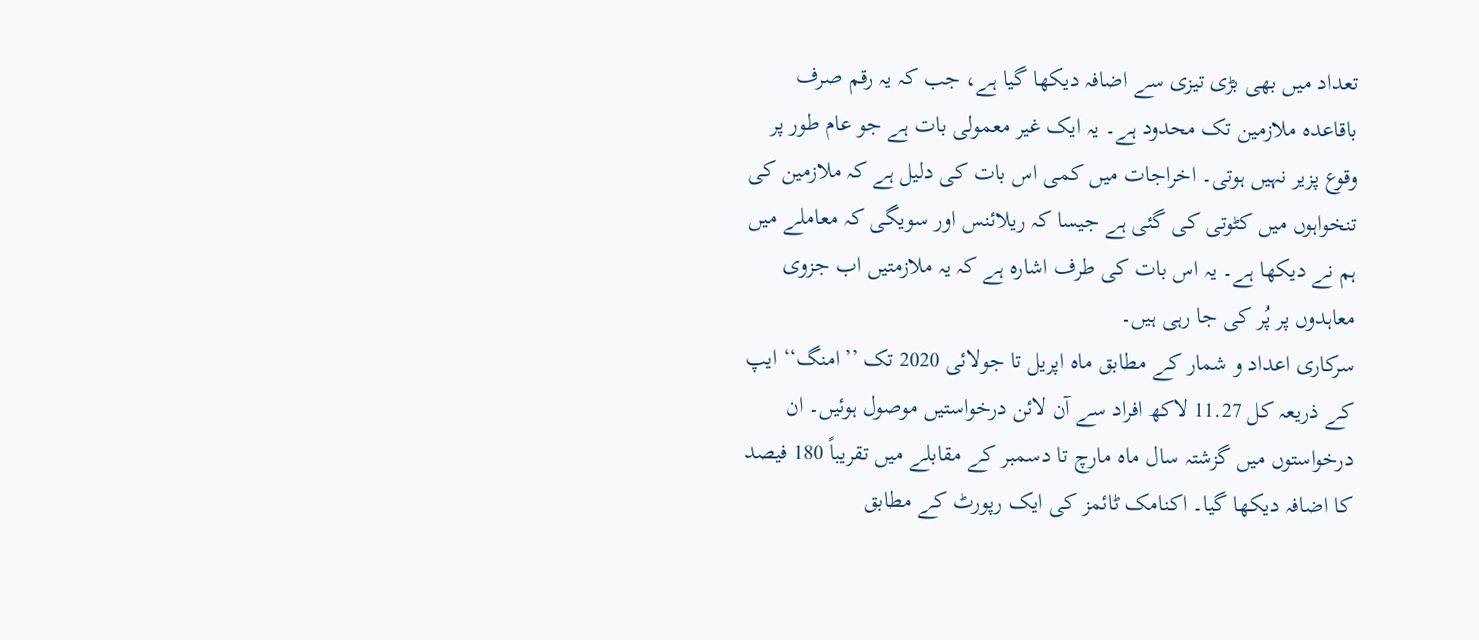تعداد میں بھی بڑی تیزی سے اضافہ دیکھا گیا ہے، جب کہ یہ رقم صرف باقاعدہ ملازمین تک محدود ہے۔ یہ ایک غیر معمولی بات ہے جو عام طور پر وقوع پزیر نہیں ہوتی۔ اخراجات میں کمی اس بات کی دلیل ہے کہ ملازمین کی تنخواہوں میں کٹوتی کی گئی ہے جیسا کہ ریلائنس اور سویگی کہ معاملے میں ہم نے دیکھا ہے۔ یہ اس بات کی طرف اشارہ ہے کہ یہ ملازمتیں اب جزوی معاہدوں پر پُر کی جا رہی ہیں۔
سرکاری اعداد و شمار کے مطابق ماہ اپریل تا جولائی 2020 تک ’’امنگ‘‘ ایپ کے ذریعہ کل 11.27 لاکھ افراد سے آن لائن درخواستیں موصول ہوئیں۔ ان درخواستوں میں گزشتہ سال ماہ مارچ تا دسمبر کے مقابلے میں تقریباً 180 فیصد کا اضافہ دیکھا گیا۔ اکنامک ٹائمز کی ایک رپورٹ کے مطابق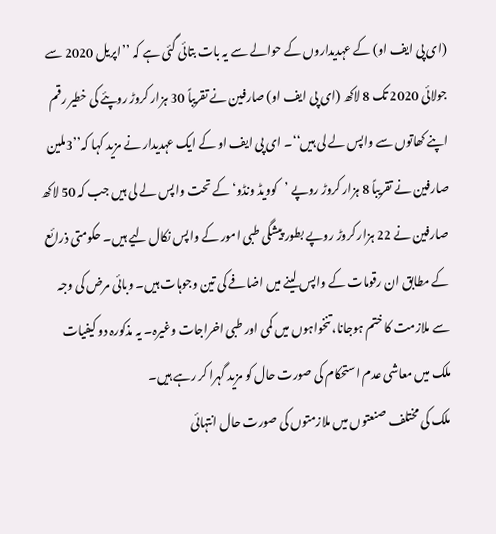(ای پی ایف او) کے عہدیداروں کے حوالے سے یہ بات بتائی گئی ہے کہ ’’اپریل 2020 سے جولائی 2020 تک 8 لاکھ (ای پی ایف او) صارفین نے تقریباً 30 ہزار کروڑ روپئے کی خطیر رقم اپنے کھاتوں سے واپس لے لی ہیں‘‘۔ ای پی ایف او کے ایک عہدیدار نے مزید کہا کہ’’3ملین صارفین نے تقریباً 8 ہزار کروڑ روپے ’کوویڈ ونڈو‘ کے تحت واپس لے لی ہیں جب کہ 50 لاکھ صارفین نے 22 ہزار کروڑ روپے بطور پیشگی طبی امور کے واپس نکال لیے ہیں۔ حکومتی ذرائع کے مطابق ان رقومات کے واپس لینے میں اضافے کی تین وجوہات ہیں۔ وبائی مرض کی وجہ سے ملازمت کا ختم ہوجانا، تنخواہوں میں کمی اور طبی اخراجات وغیرہ۔ یہ مذکورہ دو کیفیات ملک میں معاشی عدم استحکام کی صورت حال کو مزید گہرا کر رہے ہیں۔
ملک کی مختلف صنعتوں میں ملازمتوں کی صورت حال انتہائی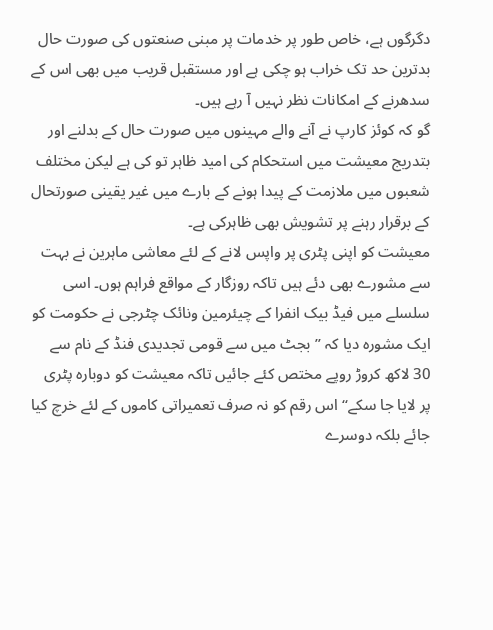دگرگوں ہے، خاص طور پر خدمات پر مبنی صنعتوں کی صورت حال بدترین حد تک خراب ہو چکی ہے اور مستقبل قریب میں بھی اس کے سدھرنے کے امکانات نظر نہیں آ رہے ہیں۔
گو کہ کوئز کارپ نے آنے والے مہینوں میں صورت حال کے بدلنے اور بتدریج معیشت میں استحکام کی امید ظاہر تو کی ہے لیکن مختلف شعبوں میں ملازمت کے پیدا ہونے کے بارے میں غیر یقینی صورتحال کے برقرار رہنے پر تشویش بھی ظاہرکی ہے۔
معیشت کو اپنی پٹری پر واپس لانے کے لئے معاشی ماہرین نے بہت سے مشورے بھی دئے ہیں تاکہ روزگار کے مواقع فراہم ہوں۔ اسی سلسلے میں فیڈ بیک انفرا کے چیئرمین ونائک چٹرجی نے حکومت کو ایک مشورہ دیا کہ ’’بجٹ میں سے قومی تجدیدی فنڈ کے نام سے 30 لاکھ کروڑ روپے مختص کئے جائیں تاکہ معیشت کو دوبارہ پٹری پر لایا جا سکے‘‘اس رقم کو نہ صرف تعمیراتی کاموں کے لئے خرچ کیا جائے بلکہ دوسرے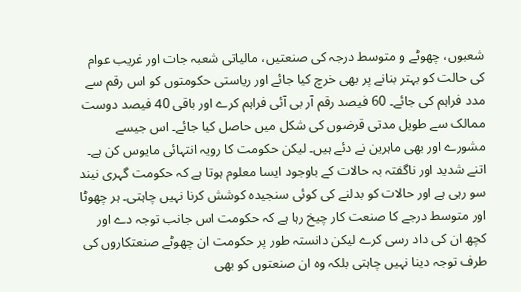شعبوں، چھوٹے و متوسط درجہ کی صنعتیں، مالیاتی شعبہ جات اور غریب عوام کی حالت کو بہتر بنانے پر بھی خرچ کیا جائے اور ریاستی حکومتوں کو اس رقم سے مدد فراہم کی جائے۔ 60 فیصد رقم آر بی آئی فراہم کرے اور باقی 40 فیصد دوست ممالک سے طویل مدتی قرضوں کی شکل میں حاصل کیا جائے۔ اس جیسے مشورے اور بھی ماہرین نے دئے ہیں۔ لیکن حکومت کا رویہ انتہائی مایوس کن ہے۔ اتنے شدید اور ناگفتہ بہ حالات کے باوجود ایسا معلوم ہوتا ہے کہ حکومت گہری نیند سو رہی ہے اور حالات کو بدلنے کی کوئی سنجیدہ کوشش کرنا نہیں چاہتی۔ ہر چھوٹا اور متوسط درجے کا صنعت کار چیخ رہا ہے کہ حکومت اس جانب توجہ دے اور کچھ ان کی داد رسی کرے لیکن دانستہ طور پر حکومت ان چھوٹے صنعتکاروں کی طرف توجہ دینا نہیں چاہتی بلکہ وہ ان صنعتوں کو بھی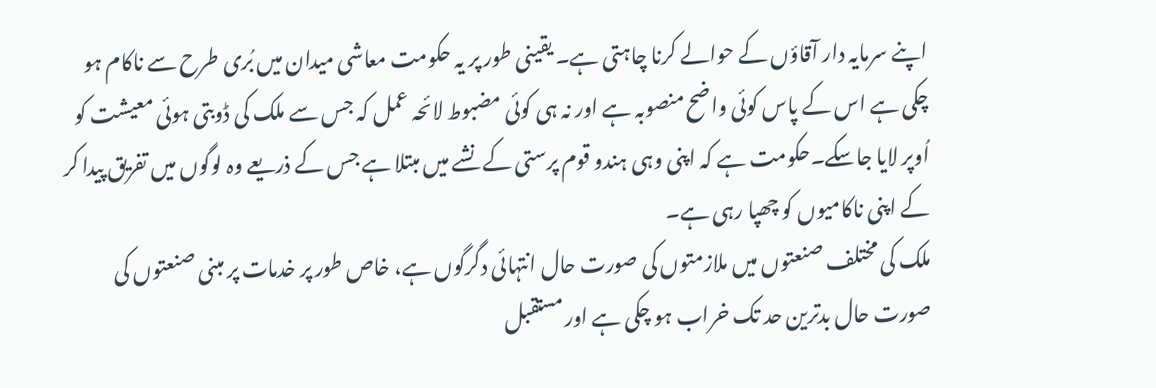اپنے سرمایہ دار آقاؤں کے حوالے کرنا چاہتی ہے۔ یقینی طور پر یہ حکومت معاشی میدان میں بُری طرح سے ناکام ہو چکی ہے اس کے پاس کوئی واضح منصوبہ ہے اور نہ ہی کوئی مضبوط لائحہ عمل کہ جس سے ملک کی ڈوبتی ہوئی معیشت کو اُوپر لایا جاسکے۔حکومت ہے کہ اپنی وہی ہندو قوم پرستی کے نشے میں مبتلا ہے جس کے ذریعے وہ لوگوں میں تفریق پیدا کر کے اپنی ناکامیوں کو چھپا رہی ہے۔
ملک کی مختلف صنعتوں میں ملازمتوں کی صورت حال انتہائی دگرگوں ہے، خاص طور پر خدمات پر مبنی صنعتوں کی صورت حال بدترین حد تک خراب ہو چکی ہے اور مستقبل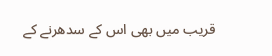قریب میں بھی اس کے سدھرنے کے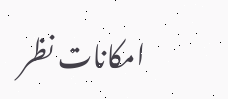امکانات نظر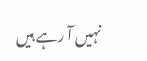نہیں آ رہے ہیں